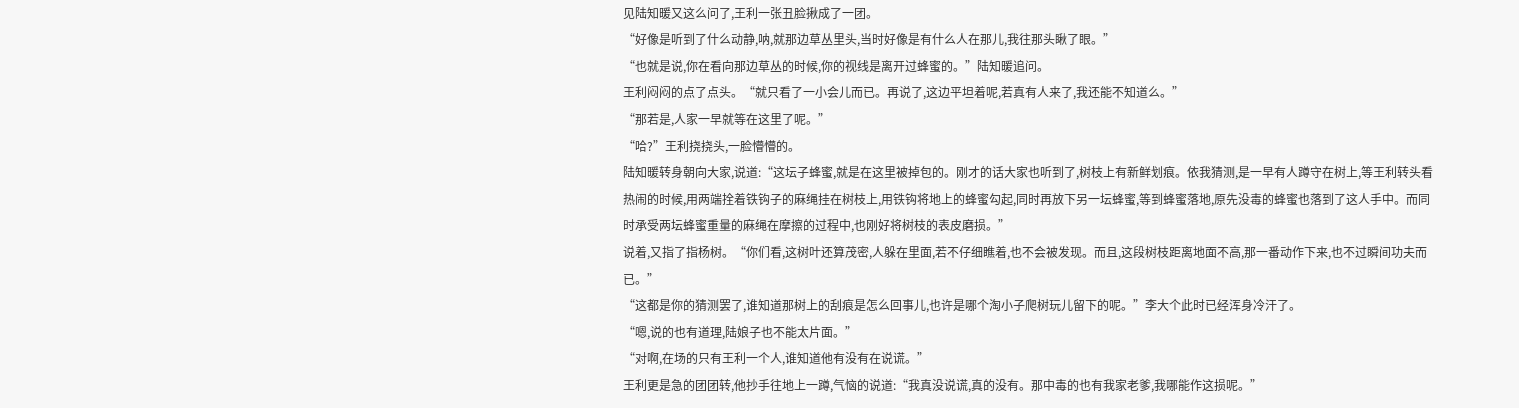见陆知暖又这么问了,王利一张丑脸揪成了一团。
“好像是听到了什么动静,呐,就那边草丛里头,当时好像是有什么人在那儿,我往那头瞅了眼。”
“也就是说,你在看向那边草丛的时候,你的视线是离开过蜂蜜的。”陆知暖追问。
王利闷闷的点了点头。“就只看了一小会儿而已。再说了,这边平坦着呢,若真有人来了,我还能不知道么。”
“那若是,人家一早就等在这里了呢。”
“哈?”王利挠挠头,一脸懵懵的。
陆知暖转身朝向大家,说道:“这坛子蜂蜜,就是在这里被掉包的。刚才的话大家也听到了,树枝上有新鲜划痕。依我猜测,是一早有人蹲守在树上,等王利转头看热闹的时候,用两端拴着铁钩子的麻绳挂在树枝上,用铁钩将地上的蜂蜜勾起,同时再放下另一坛蜂蜜,等到蜂蜜落地,原先没毒的蜂蜜也落到了这人手中。而同时承受两坛蜂蜜重量的麻绳在摩擦的过程中,也刚好将树枝的表皮磨损。”
说着,又指了指杨树。“你们看,这树叶还算茂密,人躲在里面,若不仔细瞧着,也不会被发现。而且,这段树枝距离地面不高,那一番动作下来,也不过瞬间功夫而已。”
“这都是你的猜测罢了,谁知道那树上的刮痕是怎么回事儿,也许是哪个淘小子爬树玩儿留下的呢。”李大个此时已经浑身冷汗了。
“嗯,说的也有道理,陆娘子也不能太片面。”
“对啊,在场的只有王利一个人,谁知道他有没有在说谎。”
王利更是急的团团转,他抄手往地上一蹲,气恼的说道:“我真没说谎,真的没有。那中毒的也有我家老爹,我哪能作这损呢。”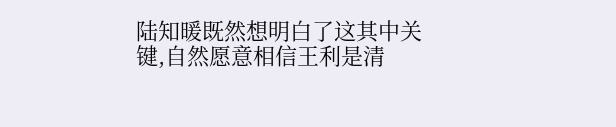陆知暖既然想明白了这其中关键,自然愿意相信王利是清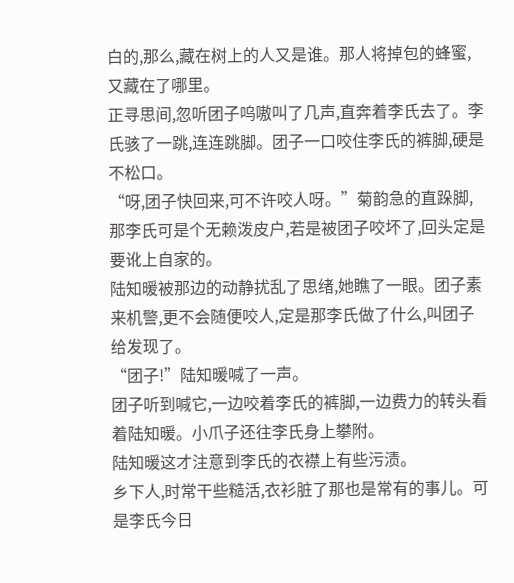白的,那么,藏在树上的人又是谁。那人将掉包的蜂蜜,又藏在了哪里。
正寻思间,忽听团子呜嗷叫了几声,直奔着李氏去了。李氏骇了一跳,连连跳脚。团子一口咬住李氏的裤脚,硬是不松口。
“呀,团子快回来,可不许咬人呀。”菊韵急的直跺脚,那李氏可是个无赖泼皮户,若是被团子咬坏了,回头定是要讹上自家的。
陆知暖被那边的动静扰乱了思绪,她瞧了一眼。团子素来机警,更不会随便咬人,定是那李氏做了什么,叫团子给发现了。
“团子!”陆知暖喊了一声。
团子听到喊它,一边咬着李氏的裤脚,一边费力的转头看着陆知暖。小爪子还往李氏身上攀附。
陆知暖这才注意到李氏的衣襟上有些污渍。
乡下人,时常干些糙活,衣衫脏了那也是常有的事儿。可是李氏今日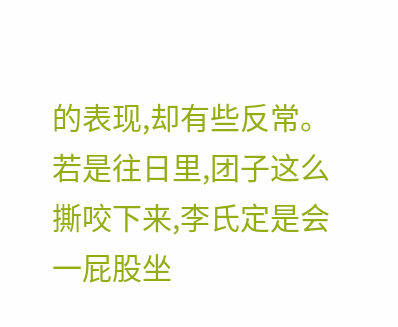的表现,却有些反常。
若是往日里,团子这么撕咬下来,李氏定是会一屁股坐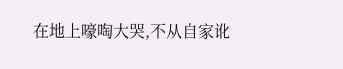在地上嚎啕大哭,不从自家讹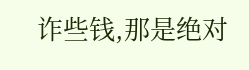诈些钱,那是绝对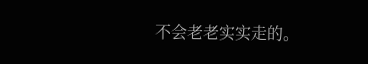不会老老实实走的。